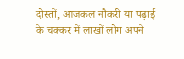दोस्तों, आजकल नौकरी या पढ़ाई के चक्कर में लाखों लोग अपने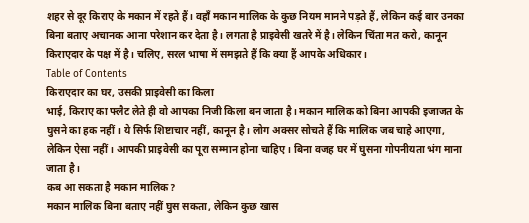शहर से दूर किराए के मकान में रहते हैं। वहाँ मकान मालिक के कुछ नियम मानने पड़ते हैं, लेकिन कई बार उनका बिना बताए अचानक आना परेशान कर देता है। लगता है प्राइवेसी खतरे में है। लेकिन चिंता मत करो, कानून किराएदार के पक्ष में है। चलिए, सरल भाषा में समझते हैं कि क्या हैं आपके अधिकार।
Table of Contents
किराएदार का घर, उसकी प्राइवेसी का किला
भाई, किराए का फ्लैट लेते ही वो आपका निजी किला बन जाता है। मकान मालिक को बिना आपकी इजाजत के घुसने का हक नहीं। ये सिर्फ शिष्टाचार नहीं, कानून है। लोग अक्सर सोचते हैं कि मालिक जब चाहे आएगा, लेकिन ऐसा नहीं। आपकी प्राइवेसी का पूरा सम्मान होना चाहिए। बिना वजह घर में घुसना गोपनीयता भंग माना जाता है।
कब आ सकता है मकान मालिक?
मकान मालिक बिना बताए नहीं घुस सकता, लेकिन कुछ खास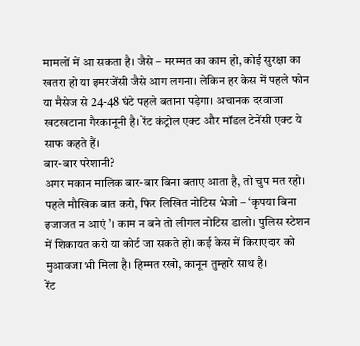मामलों में आ सकता है। जैसे – मरम्मत का काम हो, कोई सुरक्षा का खतरा हो या इमरजेंसी जैसे आग लगना। लेकिन हर केस में पहले फोन या मैसेज से 24-48 घंटे पहले बताना पड़ेगा। अचानक दरवाजा खटखटाना गैरकानूनी है। रेंट कंट्रोल एक्ट और मॉडल टेनेंसी एक्ट ये साफ कहते हैं।
बार-बार परेशानी?
अगर मकान मालिक बार-बार बिना बताए आता है, तो चुप मत रहो। पहले मौखिक बात करो, फिर लिखित नोटिस भेजो – ‘कृपया बिना इजाजत न आएं’। काम न बने तो लीगल नोटिस डालो। पुलिस स्टेशन में शिकायत करो या कोर्ट जा सकते हो। कई केस में किराएदार को मुआवजा भी मिला है। हिम्मत रखो, कानून तुम्हारे साथ है।
रेंट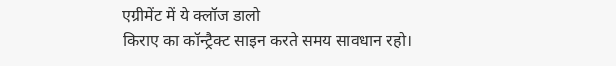एग्रीमेंट में ये क्लॉज डालो
किराए का कॉन्ट्रैक्ट साइन करते समय सावधान रहो।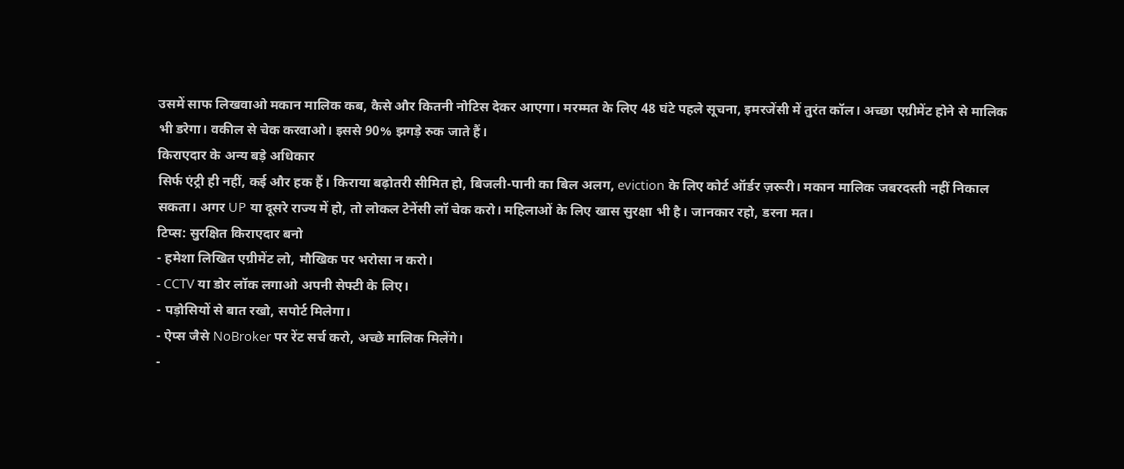उसमें साफ लिखवाओ मकान मालिक कब, कैसे और कितनी नोटिस देकर आएगा। मरम्मत के लिए 48 घंटे पहले सूचना, इमरजेंसी में तुरंत कॉल। अच्छा एग्रीमेंट होने से मालिक भी डरेगा। वकील से चेक करवाओ। इससे 90% झगड़े रुक जाते हैं।
किराएदार के अन्य बड़े अधिकार
सिर्फ एंट्री ही नहीं, कई और हक हैं। किराया बढ़ोतरी सीमित हो, बिजली-पानी का बिल अलग, eviction के लिए कोर्ट ऑर्डर ज़रूरी। मकान मालिक जबरदस्ती नहीं निकाल सकता। अगर UP या दूसरे राज्य में हो, तो लोकल टेनेंसी लॉ चेक करो। महिलाओं के लिए खास सुरक्षा भी है। जानकार रहो, डरना मत।
टिप्स: सुरक्षित किराएदार बनो
- हमेशा लिखित एग्रीमेंट लो, मौखिक पर भरोसा न करो।
- CCTV या डोर लॉक लगाओ अपनी सेफ्टी के लिए।
- पड़ोसियों से बात रखो, सपोर्ट मिलेगा।
- ऐप्स जैसे NoBroker पर रेंट सर्च करो, अच्छे मालिक मिलेंगे।
-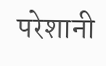परेशानी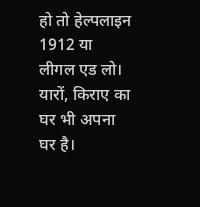हो तो हेल्पलाइन 1912 या लीगल एड लो।
यारों, किराए का घर भी अपना घर है।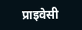प्राइवेसी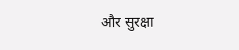और सुरक्षा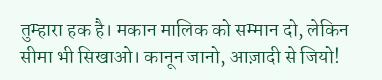तुम्हारा हक है। मकान मालिक को सम्मान दो, लेकिन सीमा भी सिखाओ। कानून जानो, आज़ादी से जियो!